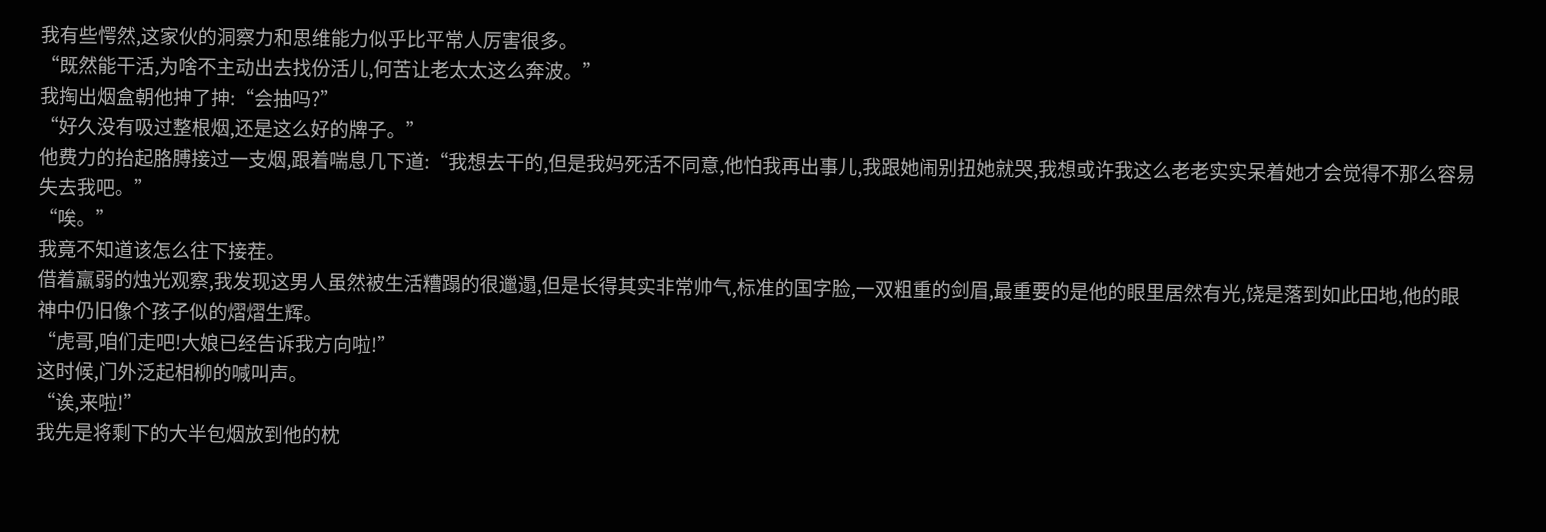我有些愕然,这家伙的洞察力和思维能力似乎比平常人厉害很多。
“既然能干活,为啥不主动出去找份活儿,何苦让老太太这么奔波。”
我掏出烟盒朝他抻了抻:“会抽吗?”
“好久没有吸过整根烟,还是这么好的牌子。”
他费力的抬起胳膊接过一支烟,跟着喘息几下道:“我想去干的,但是我妈死活不同意,他怕我再出事儿,我跟她闹别扭她就哭,我想或许我这么老老实实呆着她才会觉得不那么容易失去我吧。”
“唉。”
我竟不知道该怎么往下接茬。
借着羸弱的烛光观察,我发现这男人虽然被生活糟蹋的很邋遢,但是长得其实非常帅气,标准的国字脸,一双粗重的剑眉,最重要的是他的眼里居然有光,饶是落到如此田地,他的眼神中仍旧像个孩子似的熠熠生辉。
“虎哥,咱们走吧!大娘已经告诉我方向啦!”
这时候,门外泛起相柳的喊叫声。
“诶,来啦!”
我先是将剩下的大半包烟放到他的枕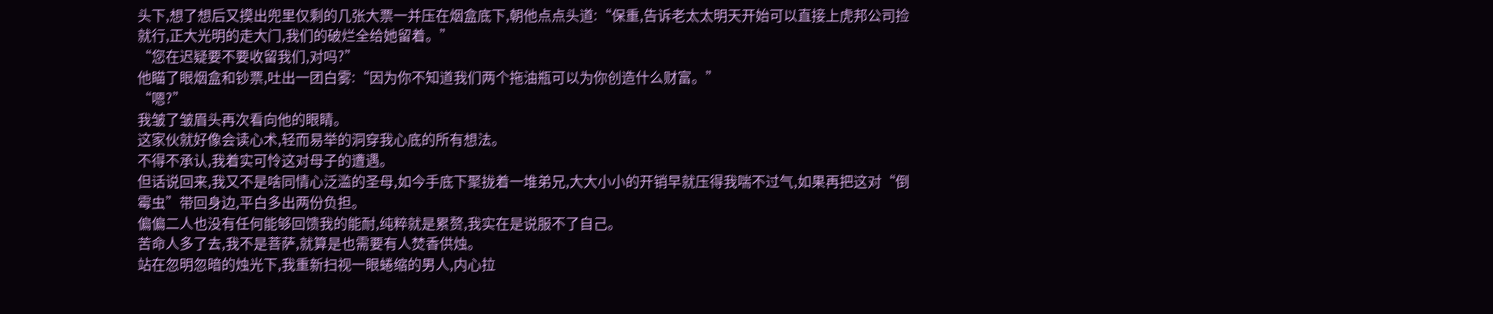头下,想了想后又摸出兜里仅剩的几张大票一并压在烟盒底下,朝他点点头道:“保重,告诉老太太明天开始可以直接上虎邦公司捡就行,正大光明的走大门,我们的破烂全给她留着。”
“您在迟疑要不要收留我们,对吗?”
他瞄了眼烟盒和钞票,吐出一团白雾:“因为你不知道我们两个拖油瓶可以为你创造什么财富。”
“嗯?”
我皱了皱眉头再次看向他的眼睛。
这家伙就好像会读心术,轻而易举的洞穿我心底的所有想法。
不得不承认,我着实可怜这对母子的遭遇。
但话说回来,我又不是啥同情心泛滥的圣母,如今手底下聚拢着一堆弟兄,大大小小的开销早就压得我喘不过气,如果再把这对“倒霉虫”带回身边,平白多出两份负担。
偏偏二人也没有任何能够回馈我的能耐,纯粹就是累赘,我实在是说服不了自己。
苦命人多了去,我不是菩萨,就算是也需要有人焚香供烛。
站在忽明忽暗的烛光下,我重新扫视一眼蜷缩的男人,内心拉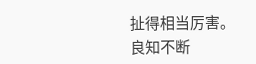扯得相当厉害。
良知不断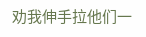劝我伸手拉他们一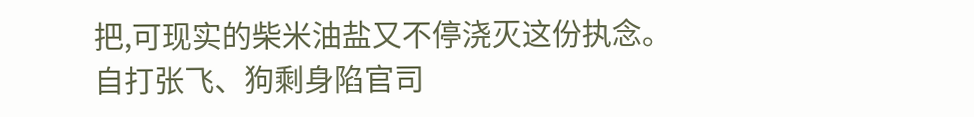把,可现实的柴米油盐又不停浇灭这份执念。
自打张飞、狗剩身陷官司